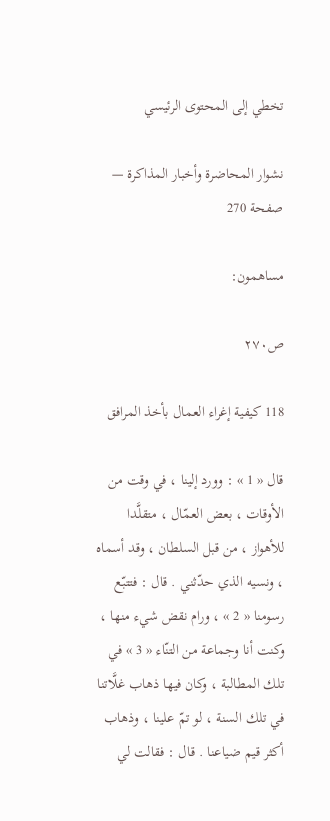تخطي إلى المحتوى الرئيسي

نشوار المحاضرة وأخبار المذاكرة — صفحة 270

مساهمون:

ص٢٧٠

118 كيفية إغراء العمال بأخذ المرافق

قال « 1 » : وورد إلينا ، في وقت من الأوقات ، بعض العمّال ، متقلَّدا للأهواز ، من قبل السلطان ، وقد أسماه ، ونسيه الذي حدّثني . قال : فتتبّع رسومنا « 2 » ، ورام نقض شيء منها ، وكنت أنا وجماعة من التنّاء « 3 » في تلك المطالبة ، وكان فيها ذهاب غلَّاتنا في تلك السنة ، لو تمّ علينا ، وذهاب أكثر قيم ضياعنا . قال : فقالت لي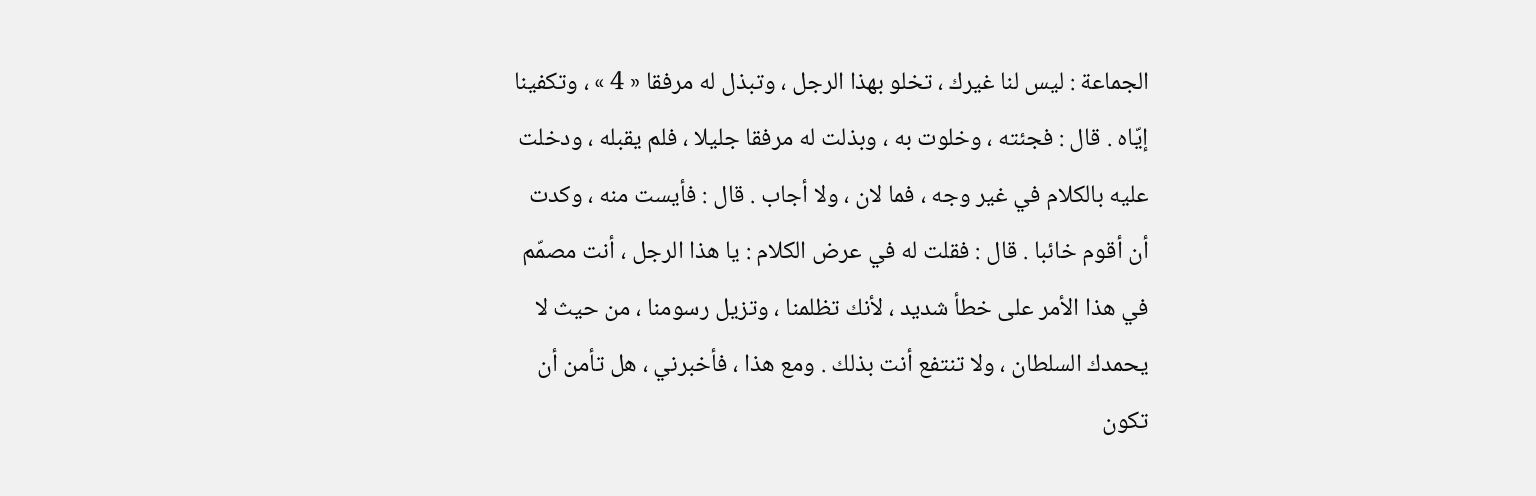الجماعة : ليس لنا غيرك ، تخلو بهذا الرجل ، وتبذل له مرفقا « 4 » ، وتكفينا إيّاه . قال : فجئته ، وخلوت به ، وبذلت له مرفقا جليلا ، فلم يقبله ، ودخلت عليه بالكلام في غير وجه ، فما لان ، ولا أجاب . قال : فأيست منه ، وكدت أن أقوم خائبا . قال : فقلت له في عرض الكلام : يا هذا الرجل ، أنت مصمّم في هذا الأمر على خطأ شديد ، لأنك تظلمنا ، وتزيل رسومنا ، من حيث لا يحمدك السلطان ، ولا تنتفع أنت بذلك . ومع هذا ، فأخبرني ، هل تأمن أن تكون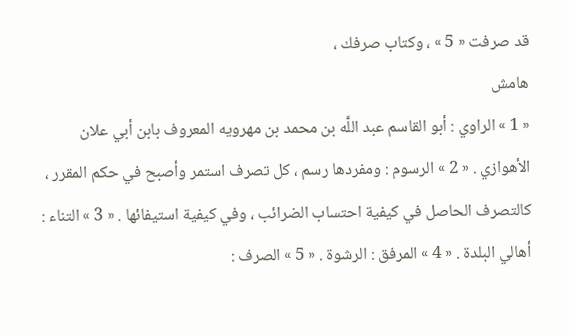قد صرفت « 5 » ، وكتاب صرفك ،
هامش
« 1 » الراوي : أبو القاسم عبد اللَّه بن محمد بن مهرويه المعروف بابن أبي علان الأهوازي . « 2 » الرسوم : ومفردها رسم ، كل تصرف استمر وأصبح في حكم المقرر ، كالتصرف الحاصل في كيفية احتساب الضرائب ، وفي كيفية استيفائها . « 3 » التناء : أهالي البلدة . « 4 » المرفق : الرشوة . « 5 » الصرف :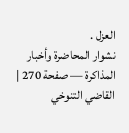العزل .
نشوار المحاضرة وأخبار المذاكرة — صفحة 270 | القاضي التنوخي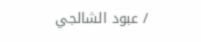/ عبود الشالجي